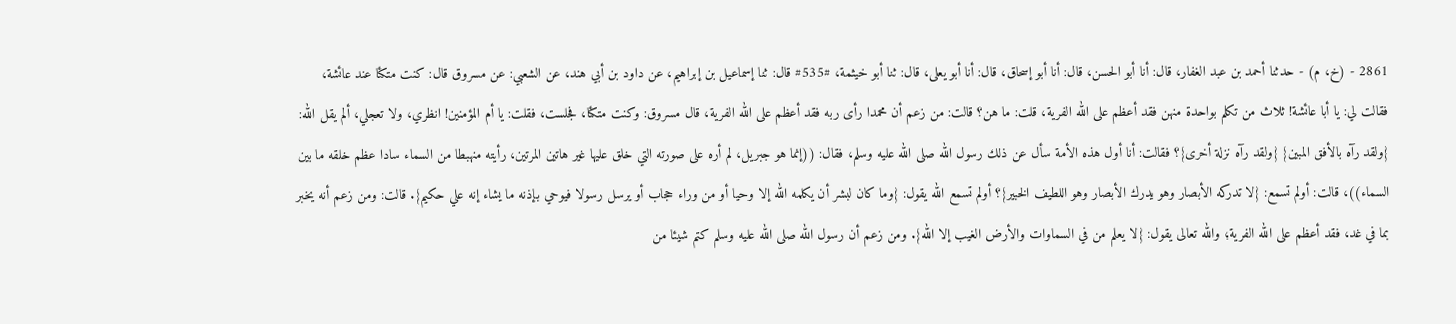2861 - (خ، م) - حدثنا أحمد بن عبد الغفار، قال: أنا أبو الحسن، قال: أنا أبو إسحاق، قال: أنا أبو يعلى، قال: ثنا أبو خيثمة، #535# قال: ثنا إسماعيل بن إبراهيم، عن داود بن أبي هند، عن الشعبي: عن مسروق قال: كنت متكئا عند عائشة، فقالت لي: يا أبا عائشة! ثلاث من تكلم بواحدة منهن فقد أعظم على الله الفرية، قلت: ما هن؟ قالت: من زعم أن محمدا رأى ربه فقد أعظم على الله الفرية، قال مسروق: وكنت متكئا، فجلست، فقلت: يا أم المؤمنين! انظري، ولا تعجلي، ألم يقل الله: {ولقد رآه بالأفق المبين} {ولقد رآه نزلة أخرى}؟ فقالت: أنا أول هذه الأمة سأل عن ذلك رسول الله صلى الله عليه وسلم، فقال: ((إنما هو جبريل، لم أره على صورته التي خلق عليها غير هاتين المرتين، رأيته منهبطا من السماء سادا عظم خلقه ما بين السماء))، قالت: أولم تسمع: {لا تدركه الأبصار وهو يدرك الأبصار وهو اللطيف الخبير}؟ أولم تسمع الله يقول: {وما كان لبشر أن يكلمه الله إلا وحيا أو من وراء حجاب أو يرسل رسولا فيوحي بإذنه ما يشاء إنه علي حكيم}. قالت: ومن زعم أنه يخبر بما في غد، فقد أعظم على الله الفرية؛ والله تعالى يقول: {لا يعلم من في السماوات والأرض الغيب إلا الله}. ومن زعم أن رسول الله صلى الله عليه وسلم كتم شيئا من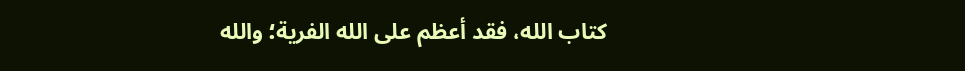كتاب الله، فقد أعظم على الله الفرية؛ والله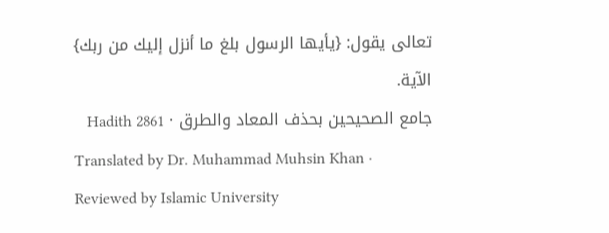تعالى يقول: {يأيها الرسول بلغ ما أنزل إليك من ربك} الآية.
جامع الصحيحين بحذف المعاد والطرق · Hadith 2861
Translated by Dr. Muhammad Muhsin Khan · Reviewed by Islamic University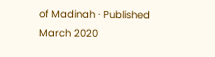of Madinah · Published March 2020